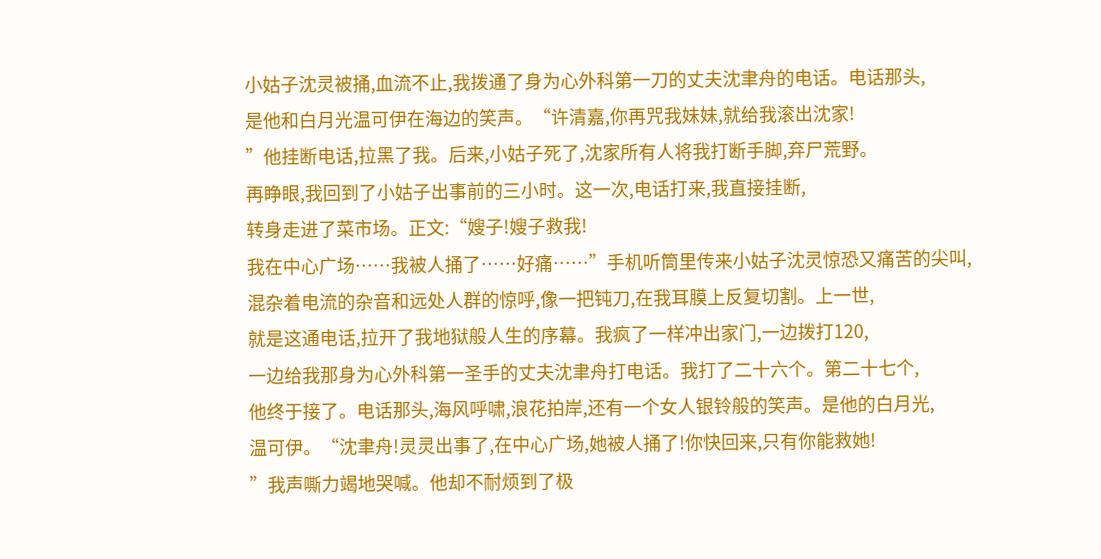小姑子沈灵被捅,血流不止,我拨通了身为心外科第一刀的丈夫沈聿舟的电话。电话那头,
是他和白月光温可伊在海边的笑声。“许清嘉,你再咒我妹妹,就给我滚出沈家!
”他挂断电话,拉黑了我。后来,小姑子死了,沈家所有人将我打断手脚,弃尸荒野。
再睁眼,我回到了小姑子出事前的三小时。这一次,电话打来,我直接挂断,
转身走进了菜市场。正文:“嫂子!嫂子救我!
我在中心广场……我被人捅了……好痛……”手机听筒里传来小姑子沈灵惊恐又痛苦的尖叫,
混杂着电流的杂音和远处人群的惊呼,像一把钝刀,在我耳膜上反复切割。上一世,
就是这通电话,拉开了我地狱般人生的序幕。我疯了一样冲出家门,一边拨打120,
一边给我那身为心外科第一圣手的丈夫沈聿舟打电话。我打了二十六个。第二十七个,
他终于接了。电话那头,海风呼啸,浪花拍岸,还有一个女人银铃般的笑声。是他的白月光,
温可伊。“沈聿舟!灵灵出事了,在中心广场,她被人捅了!你快回来,只有你能救她!
”我声嘶力竭地哭喊。他却不耐烦到了极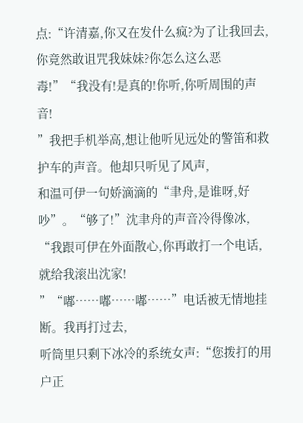点:“许清嘉,你又在发什么疯?为了让我回去,
你竟然敢诅咒我妹妹?你怎么这么恶毒!”“我没有!是真的!你听,你听周围的声音!
”我把手机举高,想让他听见远处的警笛和救护车的声音。他却只听见了风声,
和温可伊一句娇滴滴的“聿舟,是谁呀,好吵”。“够了!”沈聿舟的声音冷得像冰,
“我跟可伊在外面散心,你再敢打一个电话,就给我滚出沈家!
”“嘟……嘟……嘟……”电话被无情地挂断。我再打过去,
听筒里只剩下冰冷的系统女声:“您拨打的用户正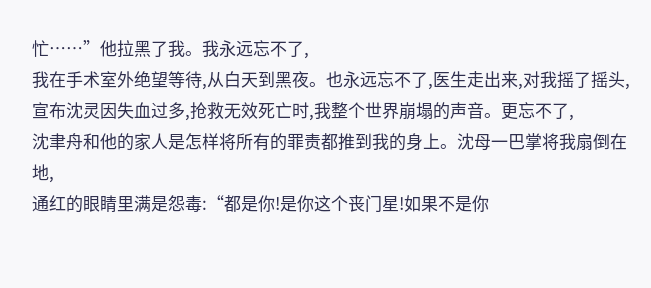忙……”他拉黑了我。我永远忘不了,
我在手术室外绝望等待,从白天到黑夜。也永远忘不了,医生走出来,对我摇了摇头,
宣布沈灵因失血过多,抢救无效死亡时,我整个世界崩塌的声音。更忘不了,
沈聿舟和他的家人是怎样将所有的罪责都推到我的身上。沈母一巴掌将我扇倒在地,
通红的眼睛里满是怨毒:“都是你!是你这个丧门星!如果不是你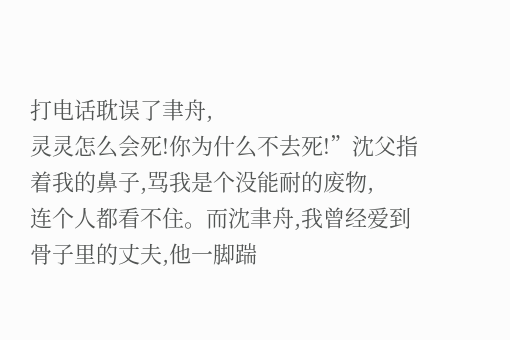打电话耽误了聿舟,
灵灵怎么会死!你为什么不去死!”沈父指着我的鼻子,骂我是个没能耐的废物,
连个人都看不住。而沈聿舟,我曾经爱到骨子里的丈夫,他一脚踹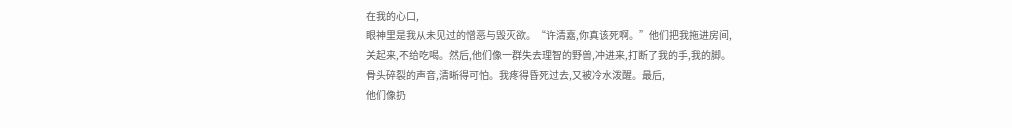在我的心口,
眼神里是我从未见过的憎恶与毁灭欲。“许清嘉,你真该死啊。”他们把我拖进房间,
关起来,不给吃喝。然后,他们像一群失去理智的野兽,冲进来,打断了我的手,我的脚。
骨头碎裂的声音,清晰得可怕。我疼得昏死过去,又被冷水泼醒。最后,
他们像扔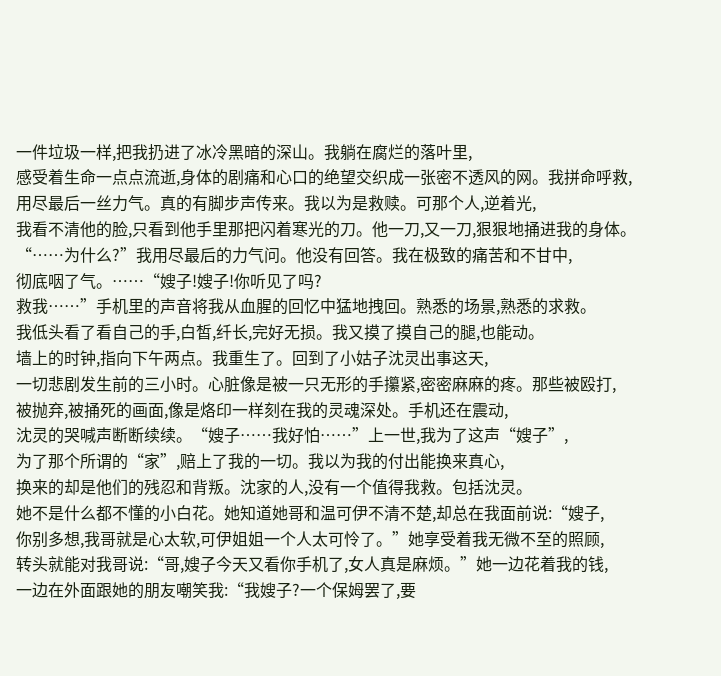一件垃圾一样,把我扔进了冰冷黑暗的深山。我躺在腐烂的落叶里,
感受着生命一点点流逝,身体的剧痛和心口的绝望交织成一张密不透风的网。我拼命呼救,
用尽最后一丝力气。真的有脚步声传来。我以为是救赎。可那个人,逆着光,
我看不清他的脸,只看到他手里那把闪着寒光的刀。他一刀,又一刀,狠狠地捅进我的身体。
“……为什么?”我用尽最后的力气问。他没有回答。我在极致的痛苦和不甘中,
彻底咽了气。……“嫂子!嫂子!你听见了吗?
救我……”手机里的声音将我从血腥的回忆中猛地拽回。熟悉的场景,熟悉的求救。
我低头看了看自己的手,白皙,纤长,完好无损。我又摸了摸自己的腿,也能动。
墙上的时钟,指向下午两点。我重生了。回到了小姑子沈灵出事这天,
一切悲剧发生前的三小时。心脏像是被一只无形的手攥紧,密密麻麻的疼。那些被殴打,
被抛弃,被捅死的画面,像是烙印一样刻在我的灵魂深处。手机还在震动,
沈灵的哭喊声断断续续。“嫂子……我好怕……”上一世,我为了这声“嫂子”,
为了那个所谓的“家”,赔上了我的一切。我以为我的付出能换来真心,
换来的却是他们的残忍和背叛。沈家的人,没有一个值得我救。包括沈灵。
她不是什么都不懂的小白花。她知道她哥和温可伊不清不楚,却总在我面前说:“嫂子,
你别多想,我哥就是心太软,可伊姐姐一个人太可怜了。”她享受着我无微不至的照顾,
转头就能对我哥说:“哥,嫂子今天又看你手机了,女人真是麻烦。”她一边花着我的钱,
一边在外面跟她的朋友嘲笑我:“我嫂子?一个保姆罢了,要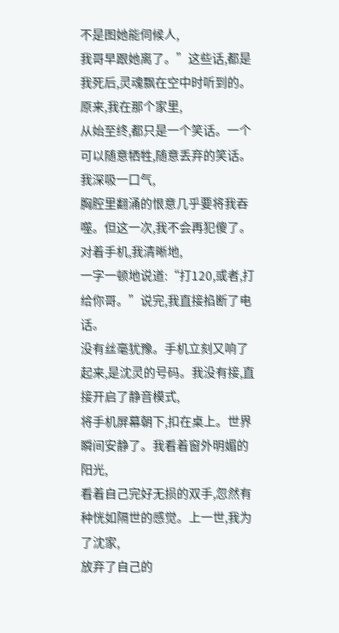不是图她能伺候人,
我哥早跟她离了。”这些话,都是我死后,灵魂飘在空中时听到的。原来,我在那个家里,
从始至终,都只是一个笑话。一个可以随意牺牲,随意丢弃的笑话。我深吸一口气,
胸腔里翻涌的恨意几乎要将我吞噬。但这一次,我不会再犯傻了。对着手机,我清晰地,
一字一顿地说道:“打120,或者,打给你哥。”说完,我直接掐断了电话。
没有丝毫犹豫。手机立刻又响了起来,是沈灵的号码。我没有接,直接开启了静音模式,
将手机屏幕朝下,扣在桌上。世界瞬间安静了。我看着窗外明媚的阳光,
看着自己完好无损的双手,忽然有种恍如隔世的感觉。上一世,我为了沈家,
放弃了自己的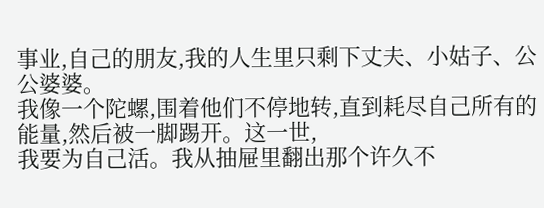事业,自己的朋友,我的人生里只剩下丈夫、小姑子、公公婆婆。
我像一个陀螺,围着他们不停地转,直到耗尽自己所有的能量,然后被一脚踢开。这一世,
我要为自己活。我从抽屉里翻出那个许久不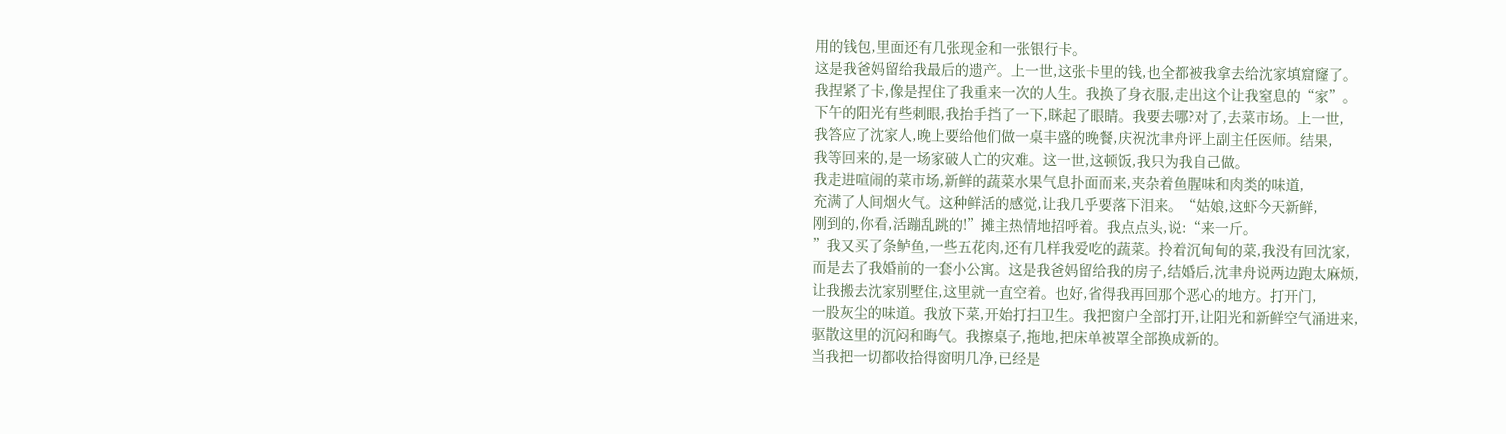用的钱包,里面还有几张现金和一张银行卡。
这是我爸妈留给我最后的遗产。上一世,这张卡里的钱,也全都被我拿去给沈家填窟窿了。
我捏紧了卡,像是捏住了我重来一次的人生。我换了身衣服,走出这个让我窒息的“家”。
下午的阳光有些刺眼,我抬手挡了一下,眯起了眼睛。我要去哪?对了,去菜市场。上一世,
我答应了沈家人,晚上要给他们做一桌丰盛的晚餐,庆祝沈聿舟评上副主任医师。结果,
我等回来的,是一场家破人亡的灾难。这一世,这顿饭,我只为我自己做。
我走进喧闹的菜市场,新鲜的蔬菜水果气息扑面而来,夹杂着鱼腥味和肉类的味道,
充满了人间烟火气。这种鲜活的感觉,让我几乎要落下泪来。“姑娘,这虾今天新鲜,
刚到的,你看,活蹦乱跳的!”摊主热情地招呼着。我点点头,说:“来一斤。
”我又买了条鲈鱼,一些五花肉,还有几样我爱吃的蔬菜。拎着沉甸甸的菜,我没有回沈家,
而是去了我婚前的一套小公寓。这是我爸妈留给我的房子,结婚后,沈聿舟说两边跑太麻烦,
让我搬去沈家别墅住,这里就一直空着。也好,省得我再回那个恶心的地方。打开门,
一股灰尘的味道。我放下菜,开始打扫卫生。我把窗户全部打开,让阳光和新鲜空气涌进来,
驱散这里的沉闷和晦气。我擦桌子,拖地,把床单被罩全部换成新的。
当我把一切都收拾得窗明几净,已经是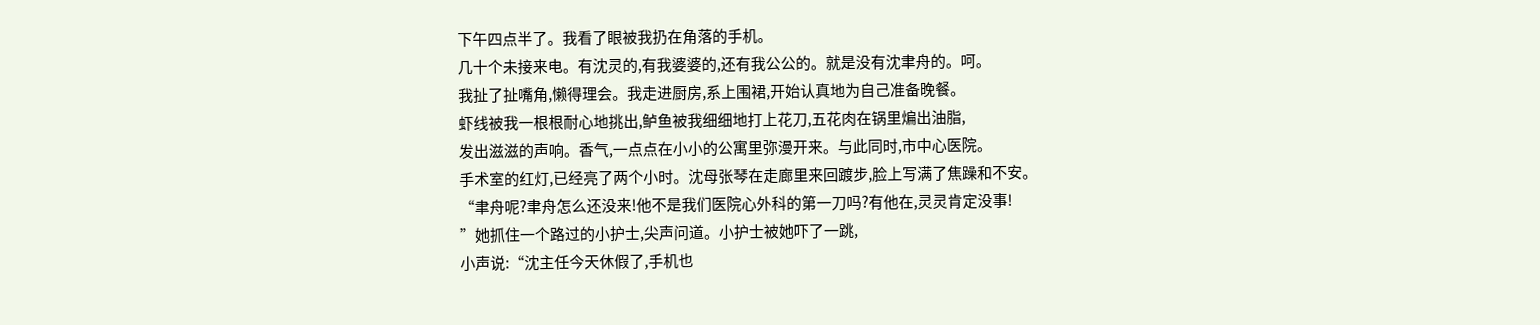下午四点半了。我看了眼被我扔在角落的手机。
几十个未接来电。有沈灵的,有我婆婆的,还有我公公的。就是没有沈聿舟的。呵。
我扯了扯嘴角,懒得理会。我走进厨房,系上围裙,开始认真地为自己准备晚餐。
虾线被我一根根耐心地挑出,鲈鱼被我细细地打上花刀,五花肉在锅里煸出油脂,
发出滋滋的声响。香气,一点点在小小的公寓里弥漫开来。与此同时,市中心医院。
手术室的红灯,已经亮了两个小时。沈母张琴在走廊里来回踱步,脸上写满了焦躁和不安。
“聿舟呢?聿舟怎么还没来!他不是我们医院心外科的第一刀吗?有他在,灵灵肯定没事!
”她抓住一个路过的小护士,尖声问道。小护士被她吓了一跳,
小声说:“沈主任今天休假了,手机也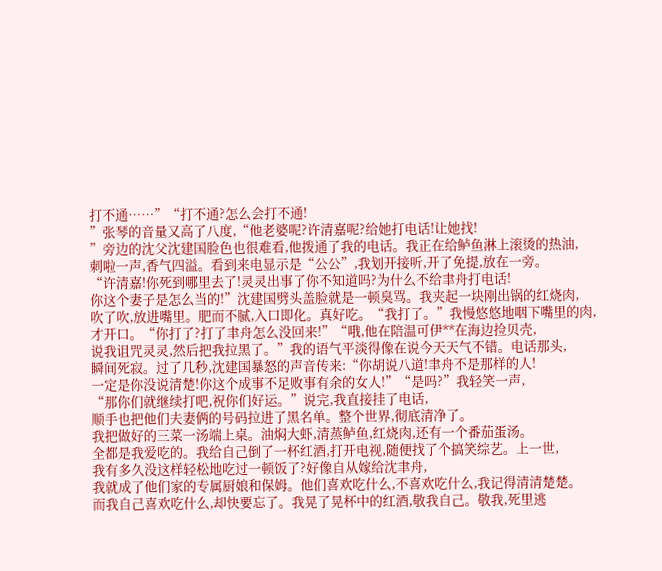打不通……”“打不通?怎么会打不通!
”张琴的音量又高了八度,“他老婆呢?许清嘉呢?给她打电话!让她找!
”旁边的沈父沈建国脸色也很难看,他拨通了我的电话。我正在给鲈鱼淋上滚烫的热油,
刺啦一声,香气四溢。看到来电显示是“公公”,我划开接听,开了免提,放在一旁。
“许清嘉!你死到哪里去了!灵灵出事了你不知道吗?为什么不给聿舟打电话!
你这个妻子是怎么当的!”沈建国劈头盖脸就是一顿臭骂。我夹起一块刚出锅的红烧肉,
吹了吹,放进嘴里。肥而不腻,入口即化。真好吃。“我打了。”我慢悠悠地咽下嘴里的肉,
才开口。“你打了?打了聿舟怎么没回来!”“哦,他在陪温可伊**在海边捡贝壳,
说我诅咒灵灵,然后把我拉黑了。”我的语气平淡得像在说今天天气不错。电话那头,
瞬间死寂。过了几秒,沈建国暴怒的声音传来:“你胡说八道!聿舟不是那样的人!
一定是你没说清楚!你这个成事不足败事有余的女人!”“是吗?”我轻笑一声,
“那你们就继续打吧,祝你们好运。”说完,我直接挂了电话,
顺手也把他们夫妻俩的号码拉进了黑名单。整个世界,彻底清净了。
我把做好的三菜一汤端上桌。油焖大虾,清蒸鲈鱼,红烧肉,还有一个番茄蛋汤。
全都是我爱吃的。我给自己倒了一杯红酒,打开电视,随便找了个搞笑综艺。上一世,
我有多久没这样轻松地吃过一顿饭了?好像自从嫁给沈聿舟,
我就成了他们家的专属厨娘和保姆。他们喜欢吃什么,不喜欢吃什么,我记得清清楚楚。
而我自己喜欢吃什么,却快要忘了。我晃了晃杯中的红酒,敬我自己。敬我,死里逃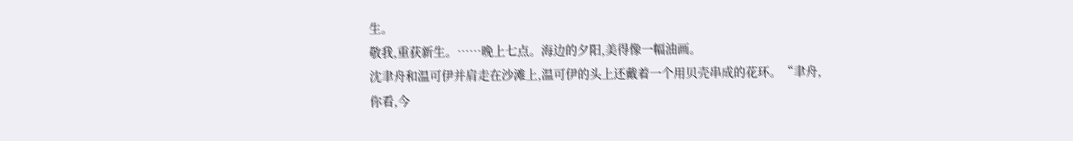生。
敬我,重获新生。……晚上七点。海边的夕阳,美得像一幅油画。
沈聿舟和温可伊并肩走在沙滩上,温可伊的头上还戴着一个用贝壳串成的花环。“聿舟,
你看,今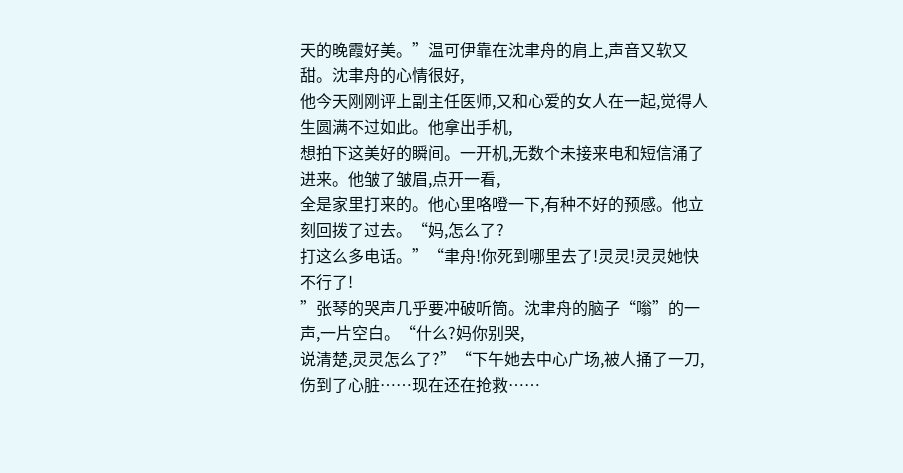天的晚霞好美。”温可伊靠在沈聿舟的肩上,声音又软又甜。沈聿舟的心情很好,
他今天刚刚评上副主任医师,又和心爱的女人在一起,觉得人生圆满不过如此。他拿出手机,
想拍下这美好的瞬间。一开机,无数个未接来电和短信涌了进来。他皱了皱眉,点开一看,
全是家里打来的。他心里咯噔一下,有种不好的预感。他立刻回拨了过去。“妈,怎么了?
打这么多电话。”“聿舟!你死到哪里去了!灵灵!灵灵她快不行了!
”张琴的哭声几乎要冲破听筒。沈聿舟的脑子“嗡”的一声,一片空白。“什么?妈你别哭,
说清楚,灵灵怎么了?”“下午她去中心广场,被人捅了一刀,
伤到了心脏……现在还在抢救……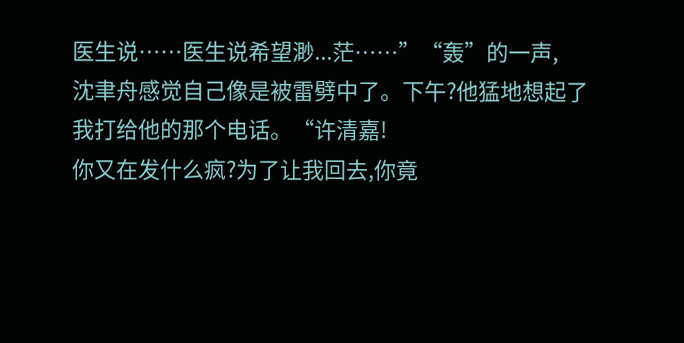医生说……医生说希望渺...茫……”“轰”的一声,
沈聿舟感觉自己像是被雷劈中了。下午?他猛地想起了我打给他的那个电话。“许清嘉!
你又在发什么疯?为了让我回去,你竟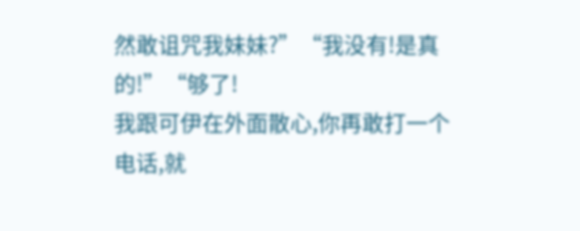然敢诅咒我妹妹?”“我没有!是真的!”“够了!
我跟可伊在外面散心,你再敢打一个电话,就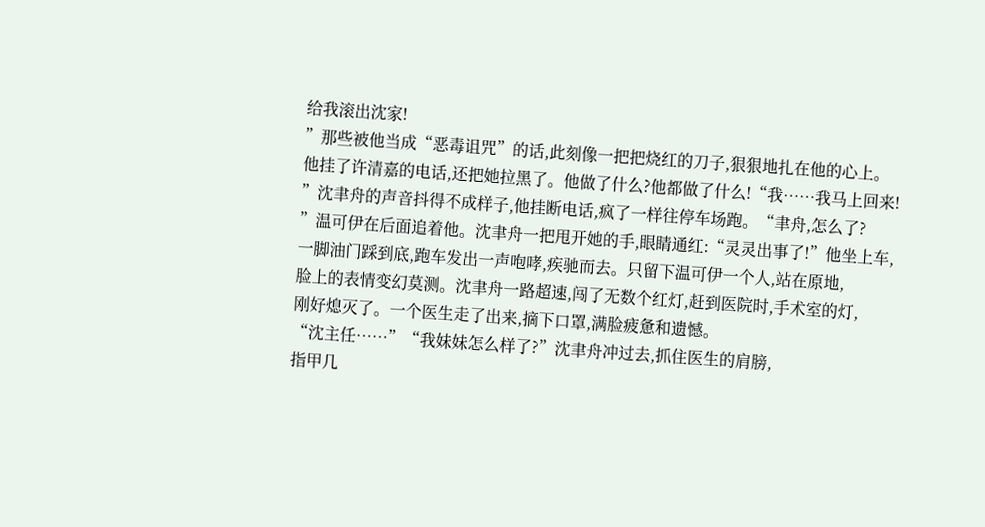给我滚出沈家!
”那些被他当成“恶毒诅咒”的话,此刻像一把把烧红的刀子,狠狠地扎在他的心上。
他挂了许清嘉的电话,还把她拉黑了。他做了什么?他都做了什么!“我……我马上回来!
”沈聿舟的声音抖得不成样子,他挂断电话,疯了一样往停车场跑。“聿舟,怎么了?
”温可伊在后面追着他。沈聿舟一把甩开她的手,眼睛通红:“灵灵出事了!”他坐上车,
一脚油门踩到底,跑车发出一声咆哮,疾驰而去。只留下温可伊一个人,站在原地,
脸上的表情变幻莫测。沈聿舟一路超速,闯了无数个红灯,赶到医院时,手术室的灯,
刚好熄灭了。一个医生走了出来,摘下口罩,满脸疲惫和遗憾。
“沈主任……”“我妹妹怎么样了?”沈聿舟冲过去,抓住医生的肩膀,
指甲几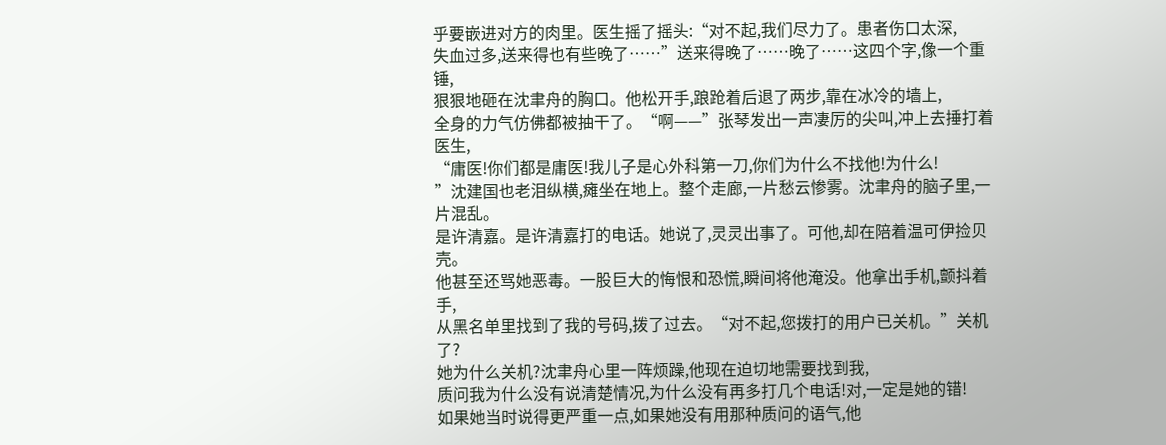乎要嵌进对方的肉里。医生摇了摇头:“对不起,我们尽力了。患者伤口太深,
失血过多,送来得也有些晚了……”送来得晚了……晚了……这四个字,像一个重锤,
狠狠地砸在沈聿舟的胸口。他松开手,踉跄着后退了两步,靠在冰冷的墙上,
全身的力气仿佛都被抽干了。“啊——”张琴发出一声凄厉的尖叫,冲上去捶打着医生,
“庸医!你们都是庸医!我儿子是心外科第一刀,你们为什么不找他!为什么!
”沈建国也老泪纵横,瘫坐在地上。整个走廊,一片愁云惨雾。沈聿舟的脑子里,一片混乱。
是许清嘉。是许清嘉打的电话。她说了,灵灵出事了。可他,却在陪着温可伊捡贝壳。
他甚至还骂她恶毒。一股巨大的悔恨和恐慌,瞬间将他淹没。他拿出手机,颤抖着手,
从黑名单里找到了我的号码,拨了过去。“对不起,您拨打的用户已关机。”关机了?
她为什么关机?沈聿舟心里一阵烦躁,他现在迫切地需要找到我,
质问我为什么没有说清楚情况,为什么没有再多打几个电话!对,一定是她的错!
如果她当时说得更严重一点,如果她没有用那种质问的语气,他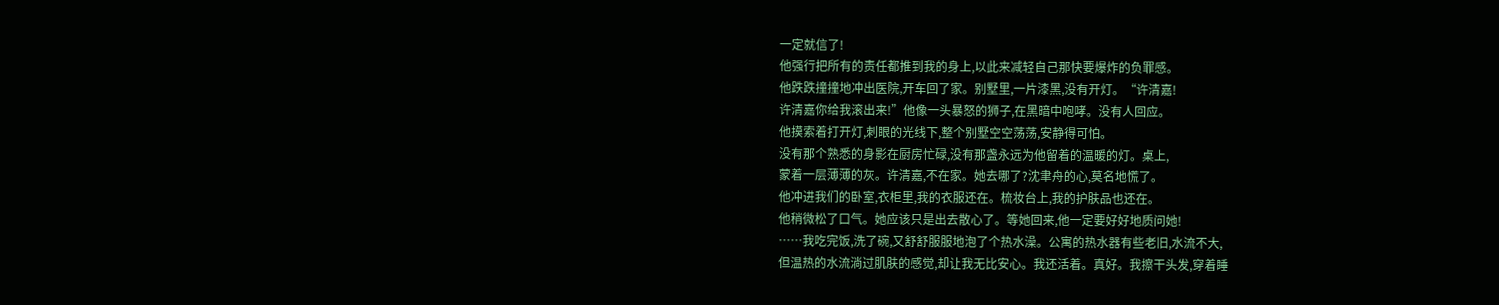一定就信了!
他强行把所有的责任都推到我的身上,以此来减轻自己那快要爆炸的负罪感。
他跌跌撞撞地冲出医院,开车回了家。别墅里,一片漆黑,没有开灯。“许清嘉!
许清嘉你给我滚出来!”他像一头暴怒的狮子,在黑暗中咆哮。没有人回应。
他摸索着打开灯,刺眼的光线下,整个别墅空空荡荡,安静得可怕。
没有那个熟悉的身影在厨房忙碌,没有那盏永远为他留着的温暖的灯。桌上,
蒙着一层薄薄的灰。许清嘉,不在家。她去哪了?沈聿舟的心,莫名地慌了。
他冲进我们的卧室,衣柜里,我的衣服还在。梳妆台上,我的护肤品也还在。
他稍微松了口气。她应该只是出去散心了。等她回来,他一定要好好地质问她!
……我吃完饭,洗了碗,又舒舒服服地泡了个热水澡。公寓的热水器有些老旧,水流不大,
但温热的水流淌过肌肤的感觉,却让我无比安心。我还活着。真好。我擦干头发,穿着睡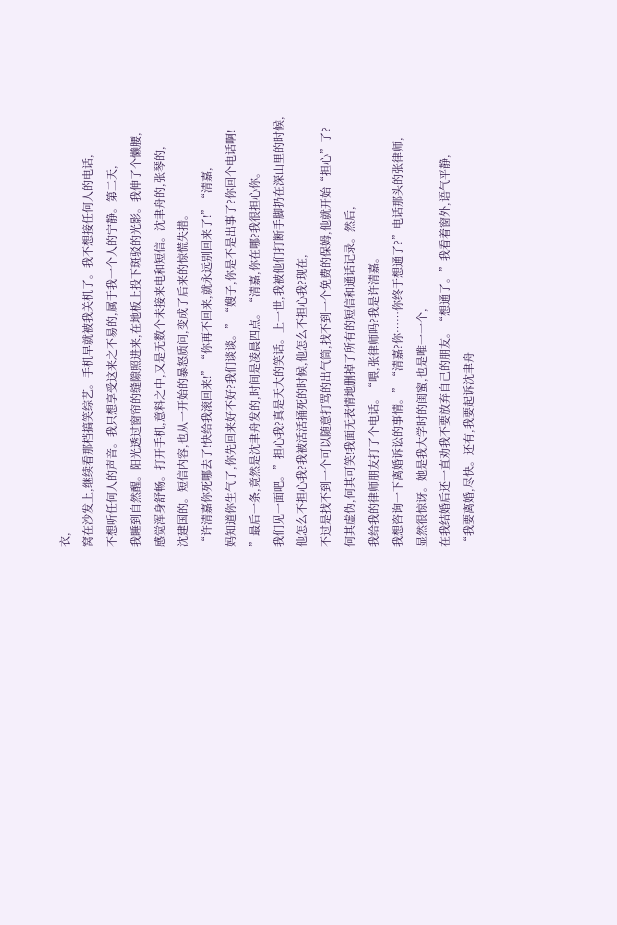衣,
窝在沙发上,继续看那档搞笑综艺。手机早就被我关机了。我不想接任何人的电话,
不想听任何人的声音。我只想享受这来之不易的,属于我一个人的宁静。第二天,
我睡到自然醒。阳光透过窗帘的缝隙照进来,在地板上投下斑驳的光影。我伸了个懒腰,
感觉浑身舒畅。打开手机,意料之中,又是无数个未接来电和短信。沈聿舟的,张琴的,
沈建国的。短信内容,也从一开始的暴怒质问,变成了后来的惊慌失措。
“许清嘉你死哪去了!快给我滚回来!”“你再不回来,就永远别回来了!”“清嘉,
妈知道你生气了,你先回来好不好?我们谈谈。”“嫂子,你是不是出事了?你回个电话啊!
”最后一条,竟然是沈聿舟发的,时间是凌晨四点。“清嘉,你在哪?我很担心你。
我们见一面吧。”担心我?真是天大的笑话。上一世,我被他们打断手脚扔在深山里的时候,
他怎么不担心我?我被活活捅死的时候,他怎么不担心我?现在,
不过是找不到一个可以随意打骂的出气筒,找不到一个免费的保姆,他就开始“担心”了?
何其虚伪,何其可笑!我面无表情地删掉了所有的短信和通话记录。然后,
我给我的律师朋友打了个电话。“喂,张律师吗?我是许清嘉。
我想咨询一下离婚诉讼的事情。”“清嘉?你……你终于想通了?”电话那头的张律师,
显然很惊讶。她是我大学时的闺蜜,也是唯一一个,
在我结婚后还一直劝我不要放弃自己的朋友。“想通了。”我看着窗外,语气平静,
“我要离婚,尽快。还有,我要起诉沈聿舟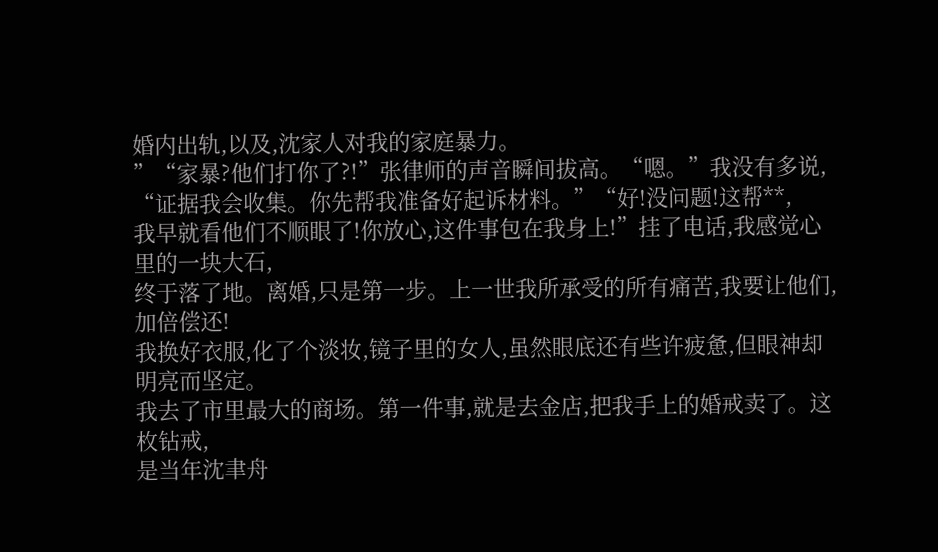婚内出轨,以及,沈家人对我的家庭暴力。
”“家暴?他们打你了?!”张律师的声音瞬间拔高。“嗯。”我没有多说,
“证据我会收集。你先帮我准备好起诉材料。”“好!没问题!这帮**,
我早就看他们不顺眼了!你放心,这件事包在我身上!”挂了电话,我感觉心里的一块大石,
终于落了地。离婚,只是第一步。上一世我所承受的所有痛苦,我要让他们,加倍偿还!
我换好衣服,化了个淡妆,镜子里的女人,虽然眼底还有些许疲惫,但眼神却明亮而坚定。
我去了市里最大的商场。第一件事,就是去金店,把我手上的婚戒卖了。这枚钻戒,
是当年沈聿舟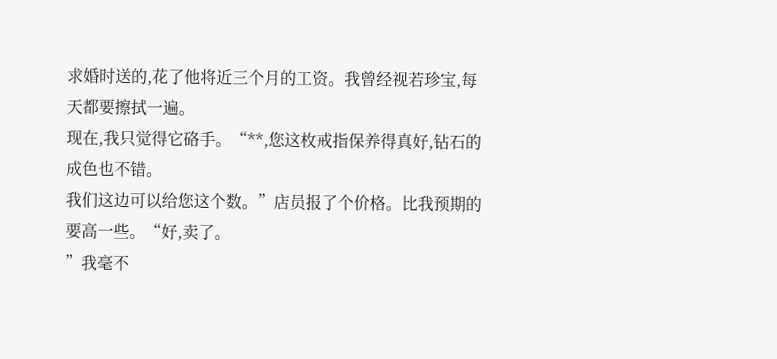求婚时送的,花了他将近三个月的工资。我曾经视若珍宝,每天都要擦拭一遍。
现在,我只觉得它硌手。“**,您这枚戒指保养得真好,钻石的成色也不错。
我们这边可以给您这个数。”店员报了个价格。比我预期的要高一些。“好,卖了。
”我毫不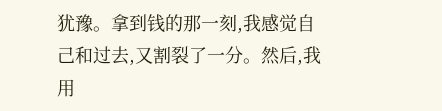犹豫。拿到钱的那一刻,我感觉自己和过去,又割裂了一分。然后,我用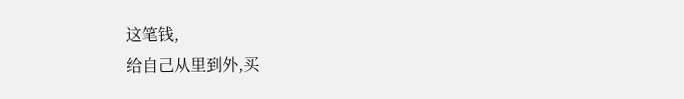这笔钱,
给自己从里到外,买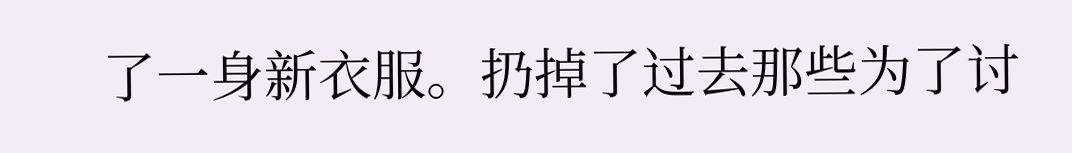了一身新衣服。扔掉了过去那些为了讨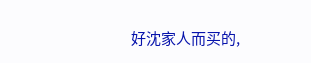好沈家人而买的,